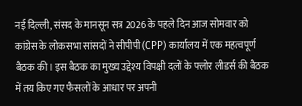नई दिल्ली, संसद के मानसून सत्र 2026 के पहले दिन आज सोमवार को कांग्रेस के लोकसभा सांसदों ने सीपीपी (CPP) कार्यालय में एक महत्वपूर्ण बैठक की। इस बैठक का मुख्य उद्देश्य विपक्षी दलों के फ्लोर लीडर्स की बैठक में तय किए गए फैसलों के आधार पर अपनी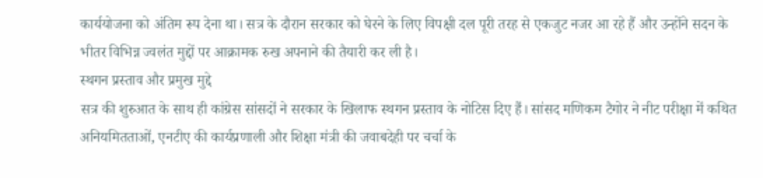कार्ययोजना को अंतिम रूप देना था। सत्र के दौरान सरकार को घेरने के लिए विपक्षी दल पूरी तरह से एकजुट नजर आ रहे हैं और उन्होंने सदन के भीतर विभिन्न ज्वलंत मुद्दों पर आक्रामक रुख अपनाने की तैयारी कर ली है।
स्थगन प्रस्ताव और प्रमुख मुद्दे
सत्र की शुरुआत के साथ ही कांग्रेस सांसदों ने सरकार के खिलाफ स्थगन प्रस्ताव के नोटिस दिए हैं। सांसद मणिकम टैगोर ने नीट परीक्षा में कथित अनियमितताओं, एनटीए की कार्यप्रणाली और शिक्षा मंत्री की जवाबदेही पर चर्चा के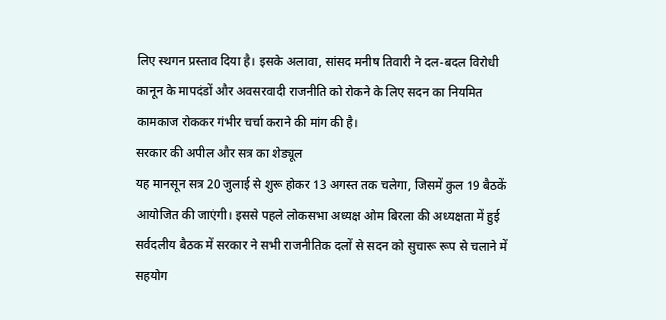लिए स्थगन प्रस्ताव दिया है। इसके अलावा, सांसद मनीष तिवारी ने दल-बदल विरोधी कानून के मापदंडों और अवसरवादी राजनीति को रोकने के लिए सदन का नियमित कामकाज रोककर गंभीर चर्चा कराने की मांग की है।
सरकार की अपील और सत्र का शेड्यूल
यह मानसून सत्र 20 जुलाई से शुरू होकर 13 अगस्त तक चलेगा, जिसमें कुल 19 बैठकें आयोजित की जाएंगी। इससे पहले लोकसभा अध्यक्ष ओम बिरला की अध्यक्षता में हुई सर्वदलीय बैठक में सरकार ने सभी राजनीतिक दलों से सदन को सुचारू रूप से चलाने में सहयोग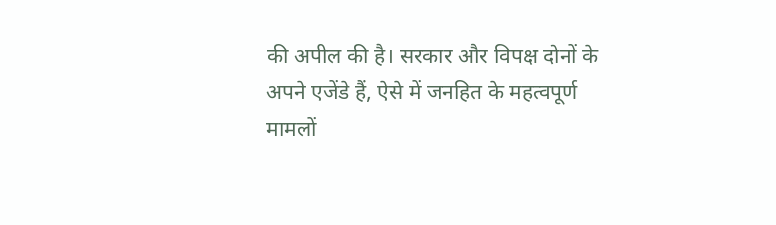की अपील की है। सरकार और विपक्ष दोनों के अपने एजेंडे हैं, ऐसे में जनहित के महत्वपूर्ण मामलों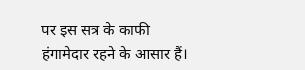पर इस सत्र के काफी हंगामेदार रहने के आसार हैं।